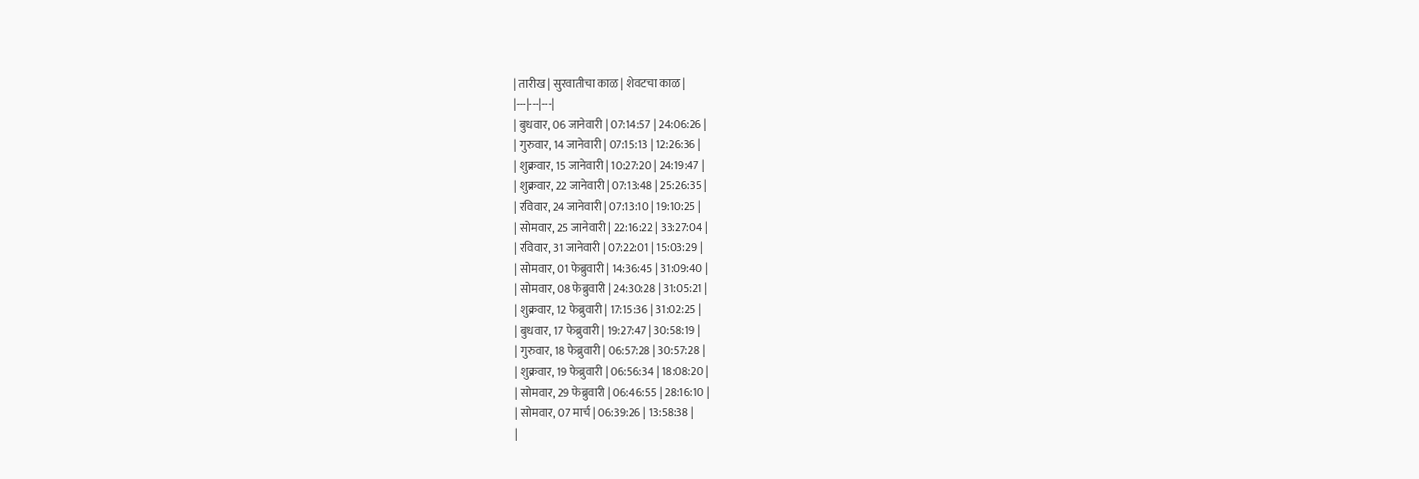| तारीख | सुरवातीचा काळ | शेवटचा काळ |
|---|---|---|
| बुधवार, 06 जानेवारी | 07:14:57 | 24:06:26 |
| गुरुवार, 14 जानेवारी | 07:15:13 | 12:26:36 |
| शुक्रवार, 15 जानेवारी | 10:27:20 | 24:19:47 |
| शुक्रवार, 22 जानेवारी | 07:13:48 | 25:26:35 |
| रविवार, 24 जानेवारी | 07:13:10 | 19:10:25 |
| सोमवार, 25 जानेवारी | 22:16:22 | 33:27:04 |
| रविवार, 31 जानेवारी | 07:22:01 | 15:03:29 |
| सोमवार, 01 फेब्रुवारी | 14:36:45 | 31:09:40 |
| सोमवार, 08 फेब्रुवारी | 24:30:28 | 31:05:21 |
| शुक्रवार, 12 फेब्रुवारी | 17:15:36 | 31:02:25 |
| बुधवार, 17 फेब्रुवारी | 19:27:47 | 30:58:19 |
| गुरुवार, 18 फेब्रुवारी | 06:57:28 | 30:57:28 |
| शुक्रवार, 19 फेब्रुवारी | 06:56:34 | 18:08:20 |
| सोमवार, 29 फेब्रुवारी | 06:46:55 | 28:16:10 |
| सोमवार, 07 मार्च | 06:39:26 | 13:58:38 |
|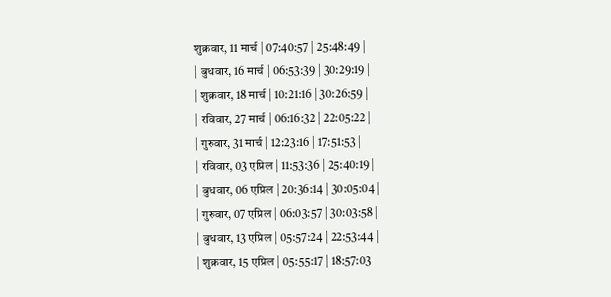शुक्रवार, 11 मार्च | 07:40:57 | 25:48:49 |
| बुधवार, 16 मार्च | 06:53:39 | 30:29:19 |
| शुक्रवार, 18 मार्च | 10:21:16 | 30:26:59 |
| रविवार, 27 मार्च | 06:16:32 | 22:05:22 |
| गुरुवार, 31 मार्च | 12:23:16 | 17:51:53 |
| रविवार, 03 एप्रिल | 11:53:36 | 25:40:19 |
| बुधवार, 06 एप्रिल | 20:36:14 | 30:05:04 |
| गुरुवार, 07 एप्रिल | 06:03:57 | 30:03:58 |
| बुधवार, 13 एप्रिल | 05:57:24 | 22:53:44 |
| शुक्रवार, 15 एप्रिल | 05:55:17 | 18:57:03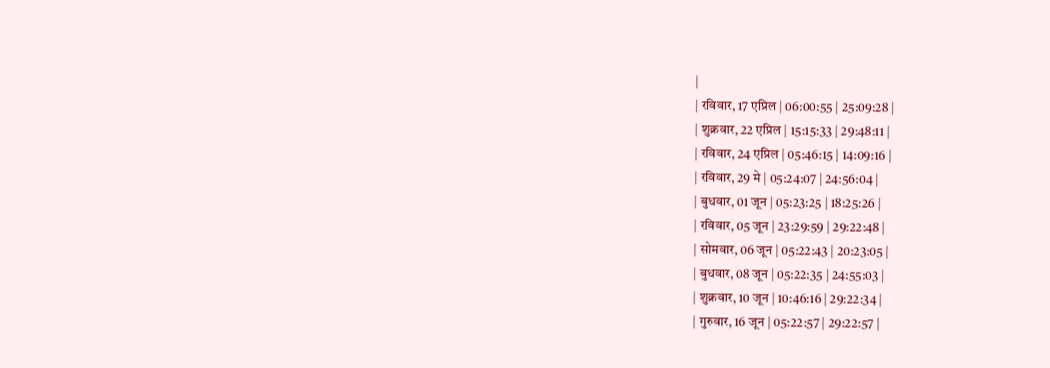|
| रविवार, 17 एप्रिल | 06:00:55 | 25:09:28 |
| शुक्रवार, 22 एप्रिल | 15:15:33 | 29:48:11 |
| रविवार, 24 एप्रिल | 05:46:15 | 14:09:16 |
| रविवार, 29 मे | 05:24:07 | 24:56:04 |
| बुधवार, 01 जून | 05:23:25 | 18:25:26 |
| रविवार, 05 जून | 23:29:59 | 29:22:48 |
| सोमवार, 06 जून | 05:22:43 | 20:23:05 |
| बुधवार, 08 जून | 05:22:35 | 24:55:03 |
| शुक्रवार, 10 जून | 10:46:16 | 29:22:34 |
| गुरुवार, 16 जून | 05:22:57 | 29:22:57 |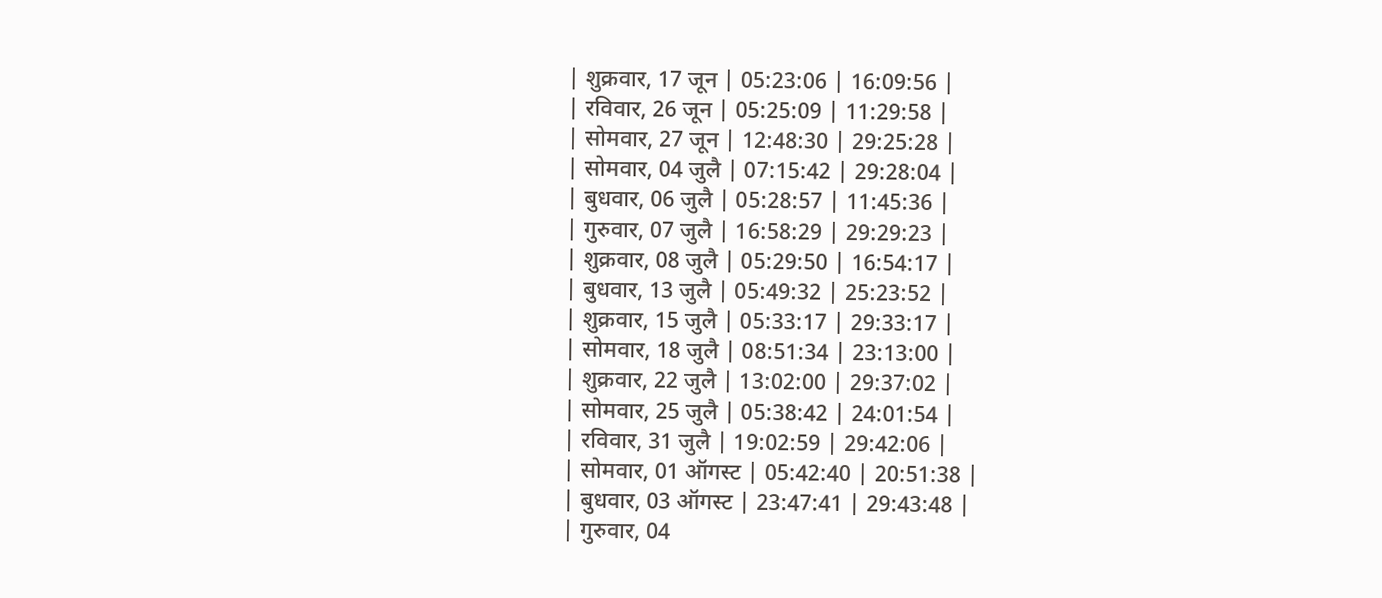| शुक्रवार, 17 जून | 05:23:06 | 16:09:56 |
| रविवार, 26 जून | 05:25:09 | 11:29:58 |
| सोमवार, 27 जून | 12:48:30 | 29:25:28 |
| सोमवार, 04 जुलै | 07:15:42 | 29:28:04 |
| बुधवार, 06 जुलै | 05:28:57 | 11:45:36 |
| गुरुवार, 07 जुलै | 16:58:29 | 29:29:23 |
| शुक्रवार, 08 जुलै | 05:29:50 | 16:54:17 |
| बुधवार, 13 जुलै | 05:49:32 | 25:23:52 |
| शुक्रवार, 15 जुलै | 05:33:17 | 29:33:17 |
| सोमवार, 18 जुलै | 08:51:34 | 23:13:00 |
| शुक्रवार, 22 जुलै | 13:02:00 | 29:37:02 |
| सोमवार, 25 जुलै | 05:38:42 | 24:01:54 |
| रविवार, 31 जुलै | 19:02:59 | 29:42:06 |
| सोमवार, 01 ऑगस्ट | 05:42:40 | 20:51:38 |
| बुधवार, 03 ऑगस्ट | 23:47:41 | 29:43:48 |
| गुरुवार, 04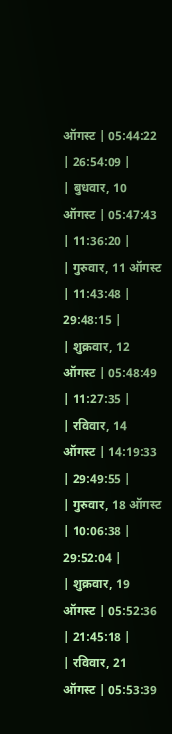ऑगस्ट | 05:44:22 | 26:54:09 |
| बुधवार, 10 ऑगस्ट | 05:47:43 | 11:36:20 |
| गुरुवार, 11 ऑगस्ट | 11:43:48 | 29:48:15 |
| शुक्रवार, 12 ऑगस्ट | 05:48:49 | 11:27:35 |
| रविवार, 14 ऑगस्ट | 14:19:33 | 29:49:55 |
| गुरुवार, 18 ऑगस्ट | 10:06:38 | 29:52:04 |
| शुक्रवार, 19 ऑगस्ट | 05:52:36 | 21:45:18 |
| रविवार, 21 ऑगस्ट | 05:53:39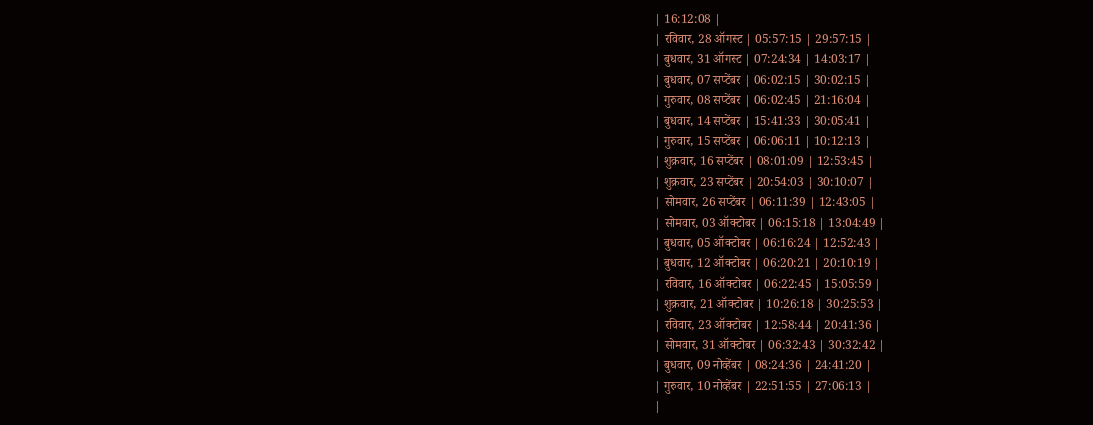| 16:12:08 |
| रविवार, 28 ऑगस्ट | 05:57:15 | 29:57:15 |
| बुधवार, 31 ऑगस्ट | 07:24:34 | 14:03:17 |
| बुधवार, 07 सप्टेंबर | 06:02:15 | 30:02:15 |
| गुरुवार, 08 सप्टेंबर | 06:02:45 | 21:16:04 |
| बुधवार, 14 सप्टेंबर | 15:41:33 | 30:05:41 |
| गुरुवार, 15 सप्टेंबर | 06:06:11 | 10:12:13 |
| शुक्रवार, 16 सप्टेंबर | 08:01:09 | 12:53:45 |
| शुक्रवार, 23 सप्टेंबर | 20:54:03 | 30:10:07 |
| सोमवार, 26 सप्टेंबर | 06:11:39 | 12:43:05 |
| सोमवार, 03 ऑक्टोबर | 06:15:18 | 13:04:49 |
| बुधवार, 05 ऑक्टोबर | 06:16:24 | 12:52:43 |
| बुधवार, 12 ऑक्टोबर | 06:20:21 | 20:10:19 |
| रविवार, 16 ऑक्टोबर | 06:22:45 | 15:05:59 |
| शुक्रवार, 21 ऑक्टोबर | 10:26:18 | 30:25:53 |
| रविवार, 23 ऑक्टोबर | 12:58:44 | 20:41:36 |
| सोमवार, 31 ऑक्टोबर | 06:32:43 | 30:32:42 |
| बुधवार, 09 नोव्हेंबर | 08:24:36 | 24:41:20 |
| गुरुवार, 10 नोव्हेंबर | 22:51:55 | 27:06:13 |
|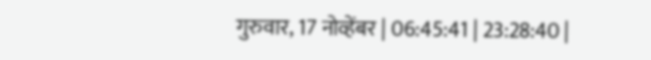गुरुवार, 17 नोव्हेंबर | 06:45:41 | 23:28:40 |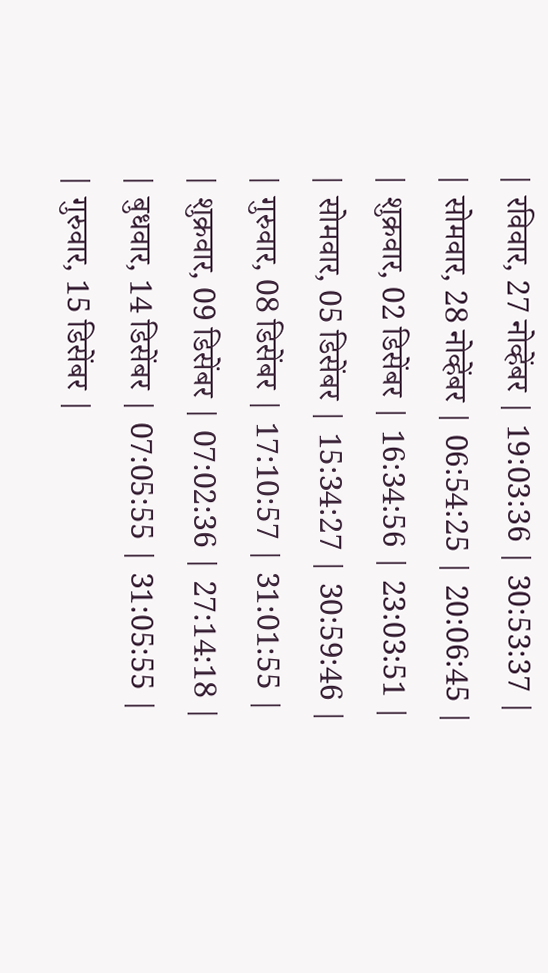| रविवार, 27 नोव्हेंबर | 19:03:36 | 30:53:37 |
| सोमवार, 28 नोव्हेंबर | 06:54:25 | 20:06:45 |
| शुक्रवार, 02 डिसेंबर | 16:34:56 | 23:03:51 |
| सोमवार, 05 डिसेंबर | 15:34:27 | 30:59:46 |
| गुरुवार, 08 डिसेंबर | 17:10:57 | 31:01:55 |
| शुक्रवार, 09 डिसेंबर | 07:02:36 | 27:14:18 |
| बुधवार, 14 डिसेंबर | 07:05:55 | 31:05:55 |
| गुरुवार, 15 डिसेंबर |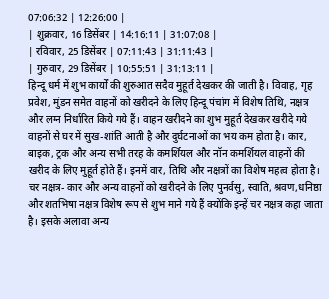07:06:32 | 12:26:00 |
| शुक्रवार, 16 डिसेंबर | 14:16:11 | 31:07:08 |
| रविवार, 25 डिसेंबर | 07:11:43 | 31:11:43 |
| गुरुवार, 29 डिसेंबर | 10:55:51 | 31:13:11 |
हिन्दू धर्म में शुभ कार्यों की शुरुआत सदैव मुहूर्त देखकर की जाती है। विवाह, गृह प्रवेश, मुंडन समेत वाहनों को खरीदने के लिए हिन्दू पंचांग में विशेष तिथि, नक्षत्र और लग्न निर्धारित किये गये हैं। वाहन खरीदने का शुभ मुहूर्त देखकर खरीदे गये वाहनों से घर में सुख-शांति आती है और दुर्घटनाओं का भय कम होता है। कार, बाइक, ट्रक और अन्य सभी तरह के कमर्शियल और नॉन कमर्शियल वाहनों की खरीद के लिए मुहूर्त होते हैं। इनमें वार, तिथि और नक्षत्रों का विशेष महत्व होता है।
चर नक्षत्र- कार और अन्य वाहनों को खरीदने के लिए पुनर्वसु, स्वाति, श्रवण,धनिष्ठा और शतभिषा नक्षत्र विशेष रूप से शुभ माने गये हैं क्योंकि इन्हें चर नक्षत्र कहा जाता है। इसके अलावा अन्य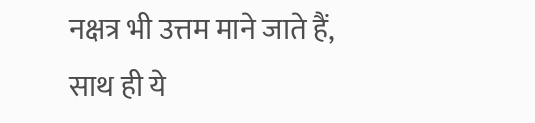नक्षत्र भी उत्तम माने जाते हैं, साथ ही ये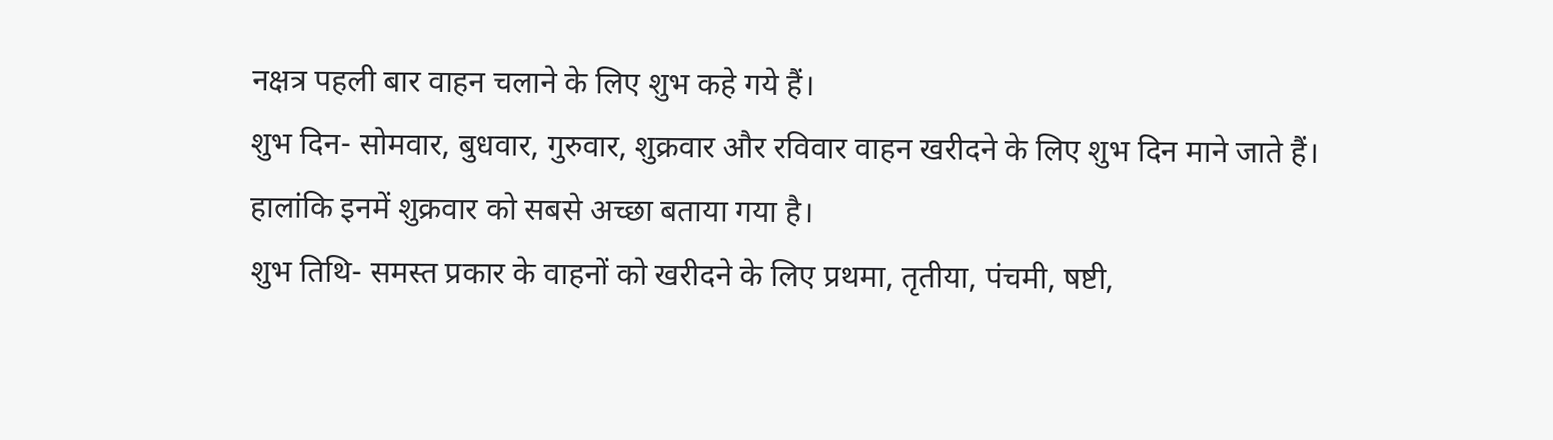नक्षत्र पहली बार वाहन चलाने के लिए शुभ कहे गये हैं।
शुभ दिन- सोमवार, बुधवार, गुरुवार, शुक्रवार और रविवार वाहन खरीदने के लिए शुभ दिन माने जाते हैं। हालांकि इनमें शुक्रवार को सबसे अच्छा बताया गया है।
शुभ तिथि- समस्त प्रकार के वाहनों को खरीदने के लिए प्रथमा, तृतीया, पंचमी, षष्टी,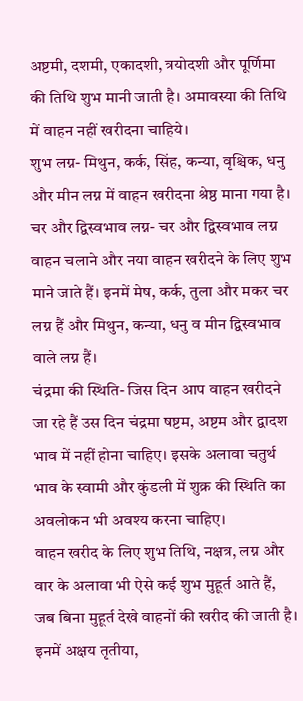अष्टमी, दशमी, एकादशी, त्रयोदशी और पूर्णिमा की तिथि शुभ मानी जाती है। अमावस्या की तिथि में वाहन नहीं खरीदना चाहिये।
शुभ लग्न- मिथुन, कर्क, सिंह, कन्या, वृश्चिक, धनु और मीन लग्न में वाहन खरीदना श्रेष्ठ माना गया है।
चर और द्विस्वभाव लग्न- चर और द्विस्वभाव लग्न वाहन चलाने और नया वाहन खरीदने के लिए शुभ माने जाते हैं। इनमें मेष, कर्क, तुला और मकर चर लग्न हैं और मिथुन, कन्या, धनु व मीन द्विस्वभाव वाले लग्न हैं।
चंद्रमा की स्थिति- जिस दिन आप वाहन खरीदने जा रहे हैं उस दिन चंद्रमा षष्टम, अष्टम और द्वादश भाव में नहीं होना चाहिए। इसके अलावा चतुर्थ भाव के स्वामी और कुंडली में शुक्र की स्थिति का अवलोकन भी अवश्य करना चाहिए।
वाहन खरीद के लिए शुभ तिथि, नक्षत्र, लग्न और वार के अलावा भी ऐसे कई शुभ मुहूर्त आते हैं, जब बिना मुहूर्त देखे वाहनों की खरीद की जाती है। इनमें अक्षय तृतीया,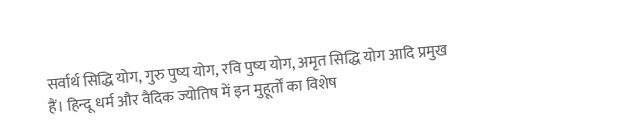सर्वार्थ सिद्धि योग, गुरु पुष्य योग, रवि पुष्य योग, अमृत सिद्धि योग आदि प्रमुख हैं। हिन्दू धर्म और वैदिक ज्योतिष में इन मुहूर्तों का विशेष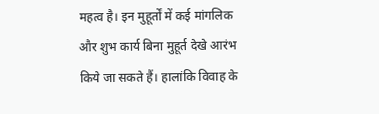महत्व है। इन मुहूर्तों में कई मांगलिक और शुभ कार्य बिना मुहूर्त देखे आरंभ किये जा सकते हैं। हालांकि विवाह के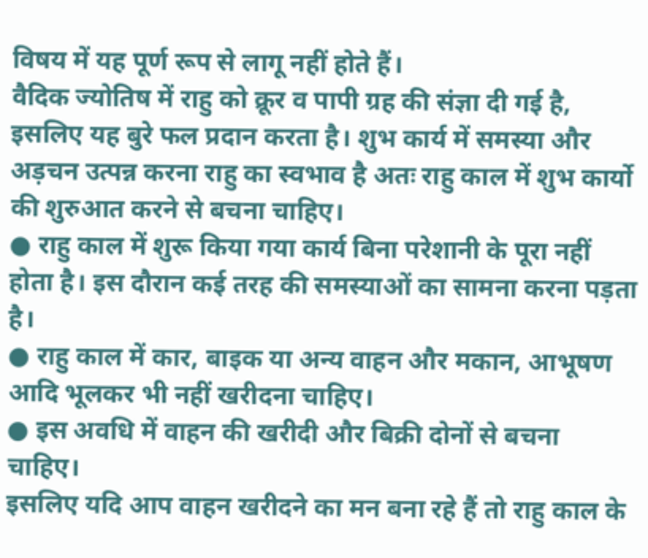विषय में यह पूर्ण रूप से लागू नहीं होते हैं।
वैदिक ज्योतिष में राहु को क्रूर व पापी ग्रह की संज्ञा दी गई है, इसलिए यह बुरे फल प्रदान करता है। शुभ कार्य में समस्या और अड़चन उत्पन्न करना राहु का स्वभाव है अतः राहु काल में शुभ कार्यो की शुरुआत करने से बचना चाहिए।
● राहु काल में शुरू किया गया कार्य बिना परेशानी के पूरा नहीं होता है। इस दौरान कई तरह की समस्याओं का सामना करना पड़ता है।
● राहु काल में कार, बाइक या अन्य वाहन और मकान, आभूषण आदि भूलकर भी नहीं खरीदना चाहिए।
● इस अवधि में वाहन की खरीदी और बिक्री दोनों से बचना चाहिए।
इसलिए यदि आप वाहन खरीदने का मन बना रहे हैं तो राहु काल के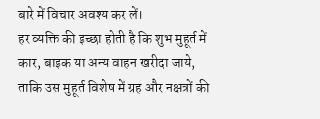बारे में विचार अवश्य कर लें।
हर व्यक्ति की इच्छा होती है कि शुभ मुहूर्त में कार, बाइक या अन्य वाहन खरीदा जाये, ताकि उस मुहूर्त विशेष में ग्रह और नक्षत्रों की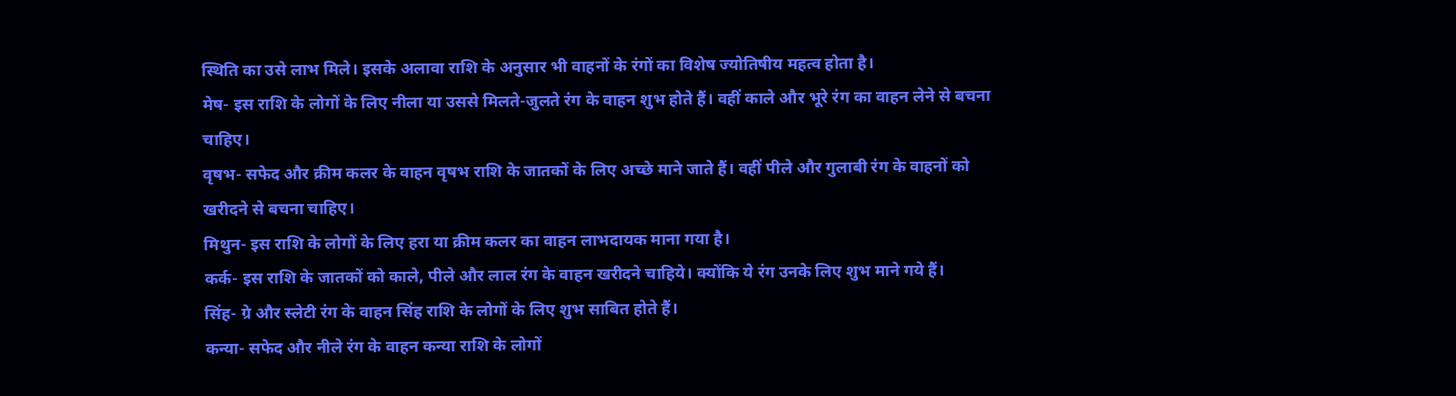स्थिति का उसे लाभ मिले। इसके अलावा राशि के अनुसार भी वाहनों के रंगों का विशेष ज्योतिषीय महत्व होता है।
मेष- इस राशि के लोगों के लिए नीला या उससे मिलते-जुलते रंग के वाहन शुभ होते हैं। वहीं काले और भूरे रंग का वाहन लेने से बचना चाहिए।
वृषभ- सफेद और क्रीम कलर के वाहन वृषभ राशि के जातकों के लिए अच्छे माने जाते हैं। वहीं पीले और गुलाबी रंग के वाहनों को खरीदने से बचना चाहिए।
मिथुन- इस राशि के लोगों के लिए हरा या क्रीम कलर का वाहन लाभदायक माना गया है।
कर्क- इस राशि के जातकों को काले, पीले और लाल रंग के वाहन खरीदने चाहिये। क्योंकि ये रंग उनके लिए शुभ माने गये हैं।
सिंह- ग्रे और स्लेटी रंग के वाहन सिंह राशि के लोगों के लिए शुभ साबित होते हैं।
कन्या- सफेद और नीले रंग के वाहन कन्या राशि के लोगों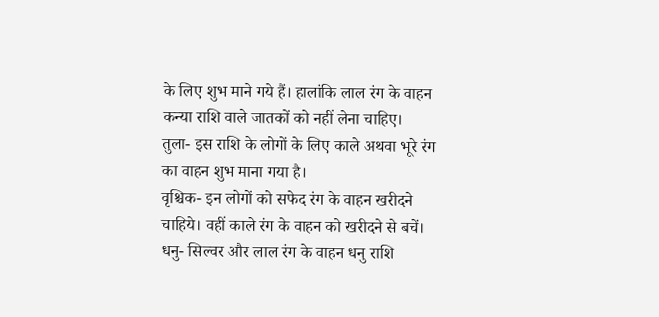के लिए शुभ माने गये हैं। हालांकि लाल रंग के वाहन कन्या राशि वाले जातकों को नहीं लेना चाहिए।
तुला- इस राशि के लोगों के लिए काले अथवा भूरे रंग का वाहन शुभ माना गया है।
वृश्चिक- इन लोगों को सफेद रंग के वाहन खरीदने चाहिये। वहीं काले रंग के वाहन को खरीदने से बचें।
धनु- सिल्वर और लाल रंग के वाहन धनु राशि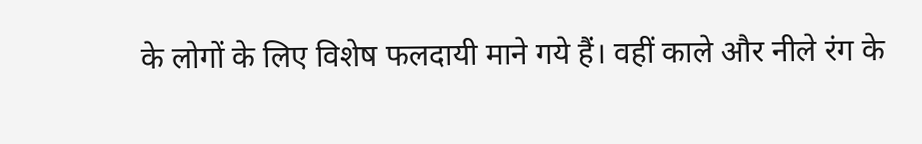के लोगों के लिए विशेष फलदायी माने गये हैं। वहीं काले और नीले रंग के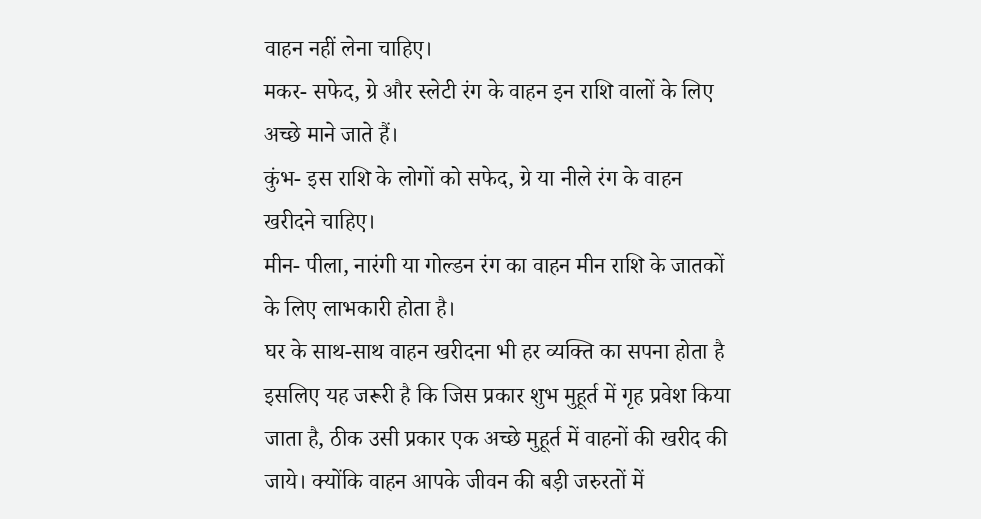वाहन नहीं लेना चाहिए।
मकर- सफेद, ग्रे और स्लेटी रंग के वाहन इन राशि वालों के लिए अच्छे माने जाते हैं।
कुंभ- इस राशि के लोगों को सफेद, ग्रे या नीले रंग के वाहन खरीदने चाहिए।
मीन- पीला, नारंगी या गोल्डन रंग का वाहन मीन राशि के जातकों के लिए लाभकारी होता है।
घर के साथ-साथ वाहन खरीदना भी हर व्यक्ति का सपना होता है इसलिए यह जरूरी है कि जिस प्रकार शुभ मुहूर्त में गृह प्रवेश किया जाता है, ठीक उसी प्रकार एक अच्छे मुहूर्त में वाहनों की खरीद की जाये। क्योंकि वाहन आपके जीवन की बड़ी जरुरतों में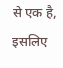से एक है, इसलिए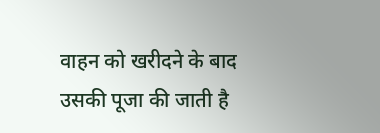वाहन को खरीदने के बाद उसकी पूजा की जाती है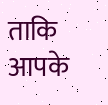ताकि आपके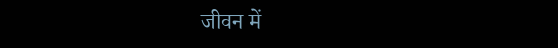जीवन में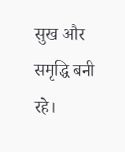सुख और समृद्धि बनी रहे।